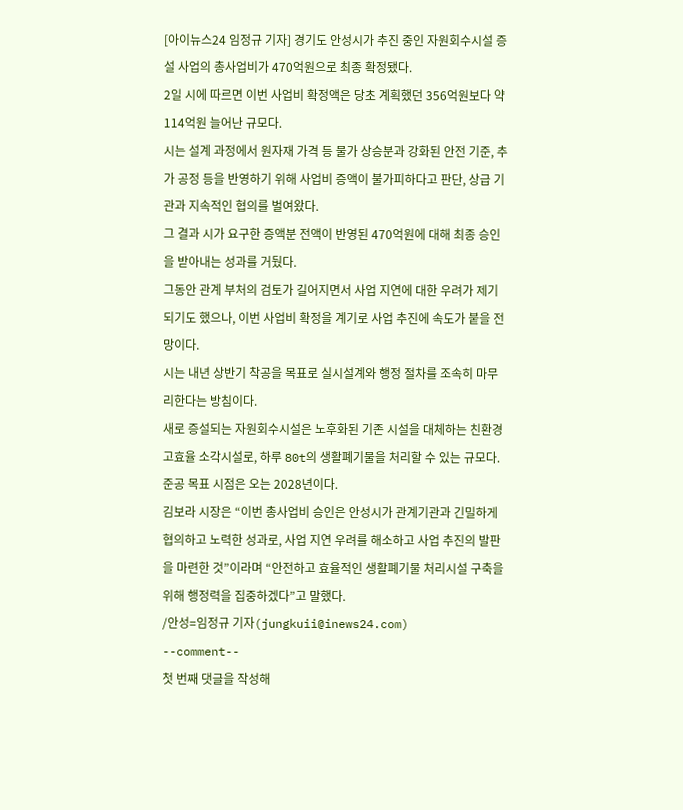[아이뉴스24 임정규 기자] 경기도 안성시가 추진 중인 자원회수시설 증설 사업의 총사업비가 470억원으로 최종 확정됐다.
2일 시에 따르면 이번 사업비 확정액은 당초 계획했던 356억원보다 약 114억원 늘어난 규모다.
시는 설계 과정에서 원자재 가격 등 물가 상승분과 강화된 안전 기준, 추가 공정 등을 반영하기 위해 사업비 증액이 불가피하다고 판단, 상급 기관과 지속적인 협의를 벌여왔다.
그 결과 시가 요구한 증액분 전액이 반영된 470억원에 대해 최종 승인을 받아내는 성과를 거뒀다.
그동안 관계 부처의 검토가 길어지면서 사업 지연에 대한 우려가 제기되기도 했으나, 이번 사업비 확정을 계기로 사업 추진에 속도가 붙을 전망이다.
시는 내년 상반기 착공을 목표로 실시설계와 행정 절차를 조속히 마무리한다는 방침이다.
새로 증설되는 자원회수시설은 노후화된 기존 시설을 대체하는 친환경 고효율 소각시설로, 하루 80t의 생활폐기물을 처리할 수 있는 규모다. 준공 목표 시점은 오는 2028년이다.
김보라 시장은 “이번 총사업비 승인은 안성시가 관계기관과 긴밀하게 협의하고 노력한 성과로, 사업 지연 우려를 해소하고 사업 추진의 발판을 마련한 것”이라며 “안전하고 효율적인 생활폐기물 처리시설 구축을 위해 행정력을 집중하겠다”고 말했다.
/안성=임정규 기자(jungkuii@inews24.com)
--comment--
첫 번째 댓글을 작성해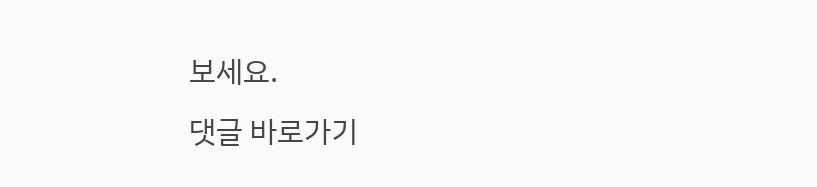보세요.
댓글 바로가기